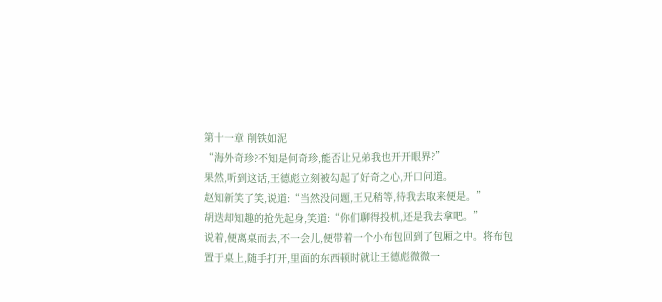第十一章 削铁如泥
“海外奇珍?不知是何奇珍,能否让兄弟我也开开眼界?”
果然,听到这话,王德彪立刻被勾起了好奇之心,开口问道。
赵知新笑了笑,说道:“当然没问题,王兄稍等,待我去取来便是。”
胡迭却知趣的抢先起身,笑道:“你们聊得投机,还是我去拿吧。”
说着,便离桌而去,不一会儿,便带着一个小布包回到了包厢之中。将布包置于桌上,随手打开,里面的东西顿时就让王德彪微微一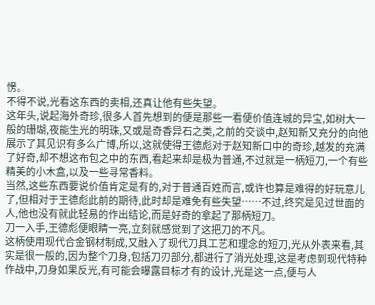愣。
不得不说,光看这东西的卖相,还真让他有些失望。
这年头,说起海外奇珍,很多人首先想到的便是那些一看便价值连城的异宝,如树大一般的珊瑚,夜能生光的明珠,又或是奇香异石之类,之前的交谈中,赵知新又充分的向他展示了其见识有多么广博,所以,这就使得王德彪对于赵知新口中的奇珍,越发的充满了好奇,却不想这布包之中的东西,看起来却是极为普通,不过就是一柄短刀,一个有些精美的小木盒,以及一些寻常香料。
当然,这些东西要说价值肯定是有的,对于普通百姓而言,或许也算是难得的好玩意儿了,但相对于王德彪此前的期待,此时却是难免有些失望……不过,终究是见过世面的人,他也没有就此轻易的作出结论,而是好奇的拿起了那柄短刀。
刀一入手,王德彪便眼睛一亮,立刻就感觉到了这把刀的不凡。
这柄使用现代合金钢材制成,又融入了现代刀具工艺和理念的短刀,光从外表来看,其实是很一般的,因为整个刀身,包括刀刃部分,都进行了消光处理,这是考虑到现代特种作战中,刀身如果反光,有可能会曝露目标才有的设计,光是这一点,便与人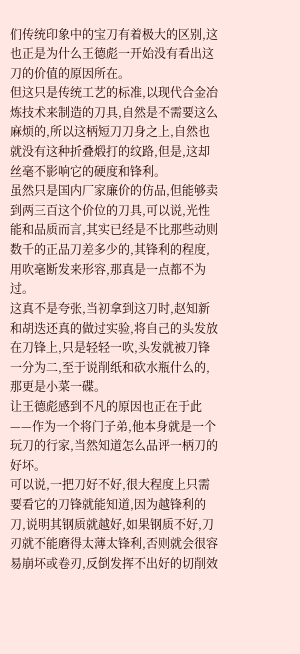们传统印象中的宝刀有着极大的区别,这也正是为什么王德彪一开始没有看出这刀的价值的原因所在。
但这只是传统工艺的标准,以现代合金冶炼技术来制造的刀具,自然是不需要这么麻烦的,所以这柄短刀刀身之上,自然也就没有这种折叠煅打的纹路,但是,这却丝毫不影响它的硬度和锋利。
虽然只是国内厂家廉价的仿品,但能够卖到两三百这个价位的刀具,可以说,光性能和品质而言,其实已经是不比那些动则数千的正品刀差多少的,其锋利的程度,用吹毫断发来形容,那真是一点都不为过。
这真不是夸张,当初拿到这刀时,赵知新和胡迭还真的做过实验,将自己的头发放在刀锋上,只是轻轻一吹,头发就被刀锋一分为二,至于说削纸和砍水瓶什么的,那更是小菜一碟。
让王德彪感到不凡的原因也正在于此——作为一个将门子弟,他本身就是一个玩刀的行家,当然知道怎么品评一柄刀的好坏。
可以说,一把刀好不好,很大程度上只需要看它的刀锋就能知道,因为越锋利的刀,说明其钢质就越好,如果钢质不好,刀刃就不能磨得太薄太锋利,否则就会很容易崩坏或卷刃,反倒发挥不出好的切削效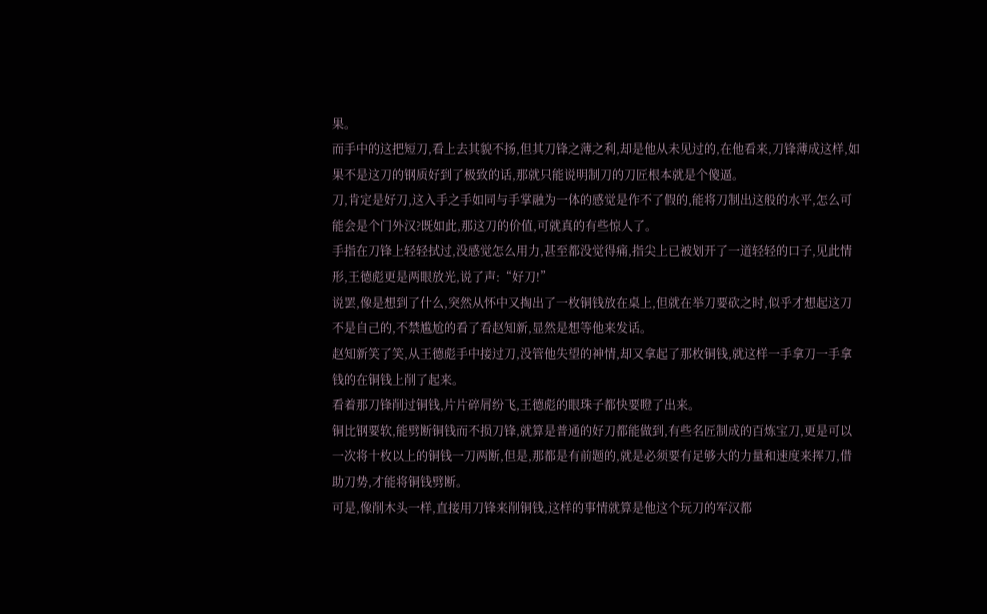果。
而手中的这把短刀,看上去其貌不扬,但其刀锋之薄之利,却是他从未见过的,在他看来,刀锋薄成这样,如果不是这刀的钢质好到了极致的话,那就只能说明制刀的刀匠根本就是个傻逼。
刀,肯定是好刀,这入手之手如同与手掌融为一体的感觉是作不了假的,能将刀制出这般的水平,怎么可能会是个门外汉?既如此,那这刀的价值,可就真的有些惊人了。
手指在刀锋上轻轻拭过,没感觉怎么用力,甚至都没觉得痛,指尖上已被划开了一道轻轻的口子,见此情形,王德彪更是两眼放光,说了声:“好刀!”
说罢,像是想到了什么,突然从怀中又掏出了一枚铜钱放在桌上,但就在举刀要砍之时,似乎才想起这刀不是自己的,不禁尴尬的看了看赵知新,显然是想等他来发话。
赵知新笑了笑,从王德彪手中接过刀,没管他失望的神情,却又拿起了那枚铜钱,就这样一手拿刀一手拿钱的在铜钱上削了起来。
看着那刀锋削过铜钱,片片碎屑纷飞,王德彪的眼珠子都快要瞪了出来。
铜比钢要软,能劈断铜钱而不损刀锋,就算是普通的好刀都能做到,有些名匠制成的百炼宝刀,更是可以一次将十枚以上的铜钱一刀两断,但是,那都是有前题的,就是必须要有足够大的力量和速度来挥刀,借助刀势,才能将铜钱劈断。
可是,像削木头一样,直接用刀锋来削铜钱,这样的事情就算是他这个玩刀的军汉都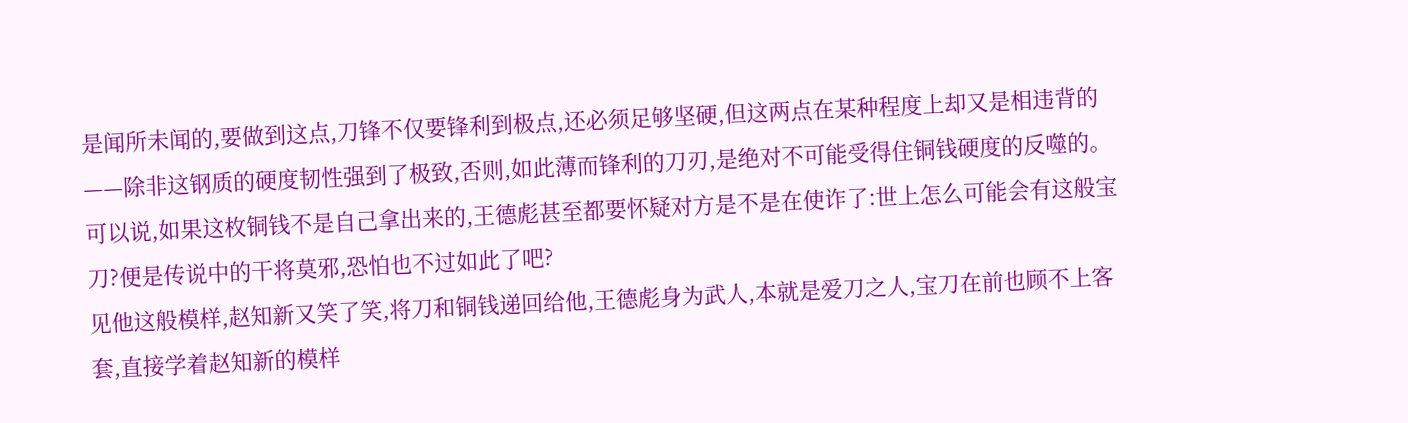是闻所未闻的,要做到这点,刀锋不仅要锋利到极点,还必须足够坚硬,但这两点在某种程度上却又是相违背的——除非这钢质的硬度韧性强到了极致,否则,如此薄而锋利的刀刃,是绝对不可能受得住铜钱硬度的反噬的。
可以说,如果这枚铜钱不是自己拿出来的,王德彪甚至都要怀疑对方是不是在使诈了:世上怎么可能会有这般宝刀?便是传说中的干将莫邪,恐怕也不过如此了吧?
见他这般模样,赵知新又笑了笑,将刀和铜钱递回给他,王德彪身为武人,本就是爱刀之人,宝刀在前也顾不上客套,直接学着赵知新的模样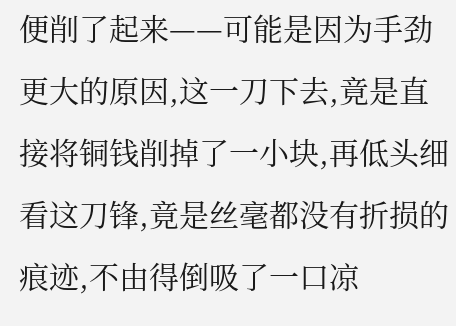便削了起来——可能是因为手劲更大的原因,这一刀下去,竟是直接将铜钱削掉了一小块,再低头细看这刀锋,竟是丝毫都没有折损的痕迹,不由得倒吸了一口凉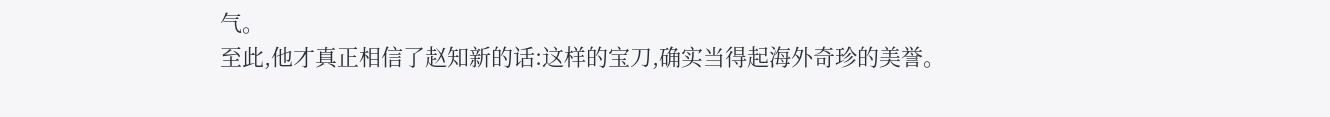气。
至此,他才真正相信了赵知新的话:这样的宝刀,确实当得起海外奇珍的美誉。